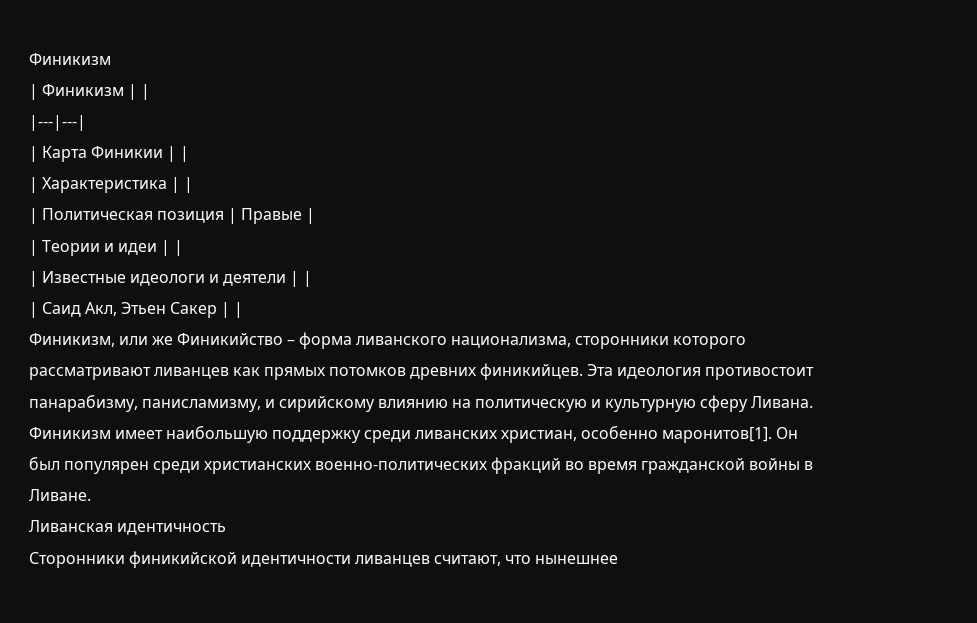Финикизм
| Финикизм | |
|---|---|
| Карта Финикии | |
| Характеристика | |
| Политическая позиция | Правые |
| Теории и идеи | |
| Известные идеологи и деятели | |
| Саид Акл, Этьен Сакер | |
Финикизм, или же Финикийство – форма ливанского национализма, сторонники которого рассматривают ливанцев как прямых потомков древних финикийцев. Эта идеология противостоит панарабизму, панисламизму, и сирийскому влиянию на политическую и культурную сферу Ливана.
Финикизм имеет наибольшую поддержку среди ливанских христиан, особенно маронитов[1]. Он был популярен среди христианских военно-политических фракций во время гражданской войны в Ливане.
Ливанская идентичность
Сторонники финикийской идентичности ливанцев считают, что нынешнее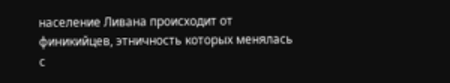население Ливана происходит от финикийцев, этничность которых менялась с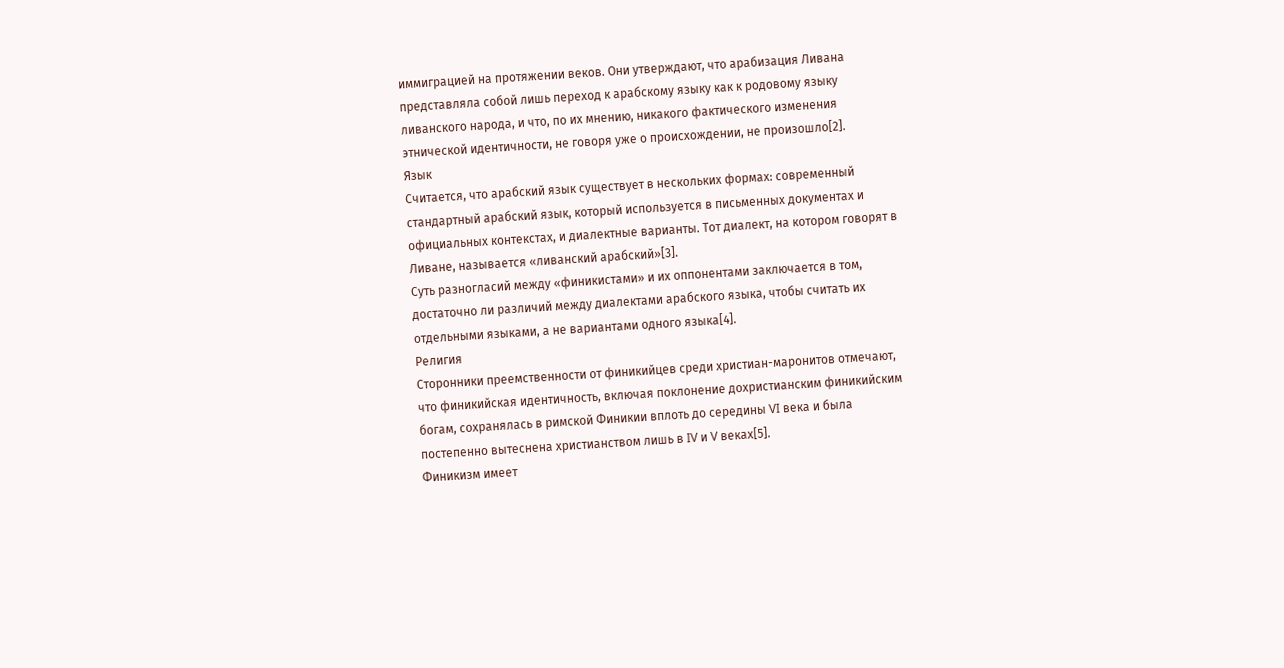иммиграцией на протяжении веков. Они утверждают, что арабизация Ливана представляла собой лишь переход к арабскому языку как к родовому языку ливанского народа, и что, по их мнению, никакого фактического изменения этнической идентичности, не говоря уже о происхождении, не произошло[2].
Язык
Считается, что арабский язык существует в нескольких формах: современный стандартный арабский язык, который используется в письменных документах и официальных контекстах, и диалектные варианты. Тот диалект, на котором говорят в Ливане, называется «ливанский арабский»[3].
Суть разногласий между «финикистами» и их оппонентами заключается в том, достаточно ли различий между диалектами арабского языка, чтобы считать их отдельными языками, а не вариантами одного языка[4].
Религия
Сторонники преемственности от финикийцев среди христиан-маронитов отмечают, что финикийская идентичность, включая поклонение дохристианским финикийским богам, сохранялась в римской Финикии вплоть до середины VI века и была постепенно вытеснена христианством лишь в IV и V веках[5].
Финикизм имеет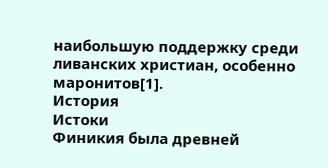наибольшую поддержку среди ливанских христиан, особенно маронитов[1].
История
Истоки
Финикия была древней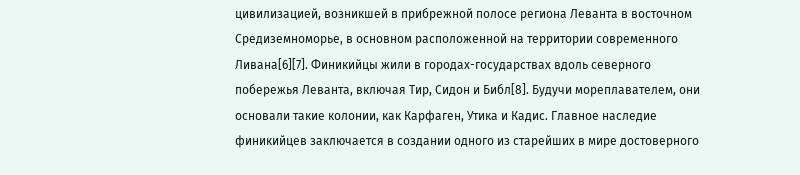цивилизацией, возникшей в прибрежной полосе региона Леванта в восточном Средиземноморье, в основном расположенной на территории современного Ливана[6][7]. Финикийцы жили в городах-государствах вдоль северного побережья Леванта, включая Тир, Сидон и Библ[8]. Будучи мореплавателем, они основали такие колонии, как Карфаген, Утика и Кадис. Главное наследие финикийцев заключается в создании одного из старейших в мире достоверного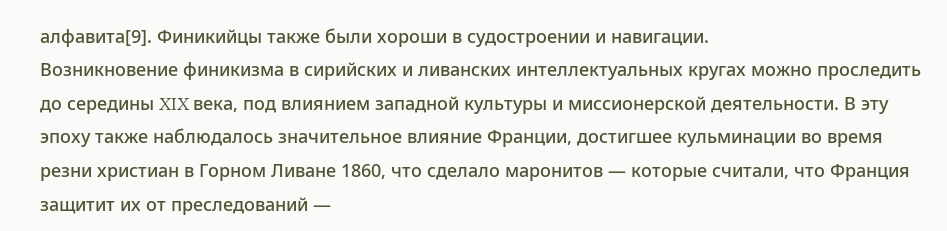алфавита[9]. Финикийцы также были хороши в судостроении и навигации.
Возникновение финикизма в сирийских и ливанских интеллектуальных кругах можно проследить до середины XIX века, под влиянием западной культуры и миссионерской деятельности. В эту эпоху также наблюдалось значительное влияние Франции, достигшее кульминации во время резни христиан в Горном Ливане 1860, что сделало маронитов — которые считали, что Франция защитит их от преследований —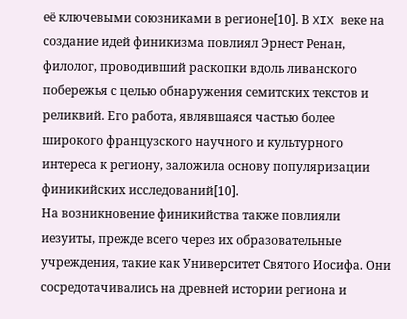её ключевыми союзниками в регионе[10]. В XIX веке на создание идей финикизма повлиял Эрнест Ренан, филолог, проводивший раскопки вдоль ливанского побережья с целью обнаружения семитских текстов и реликвий. Его работа, являвшаяся частью более широкого французского научного и культурного интереса к региону, заложила основу популяризации финикийских исследований[10].
На возникновение финикийства также повлияли иезуиты, прежде всего через их образовательные учреждения, такие как Университет Святого Иосифа. Они сосредотачивались на древней истории региона и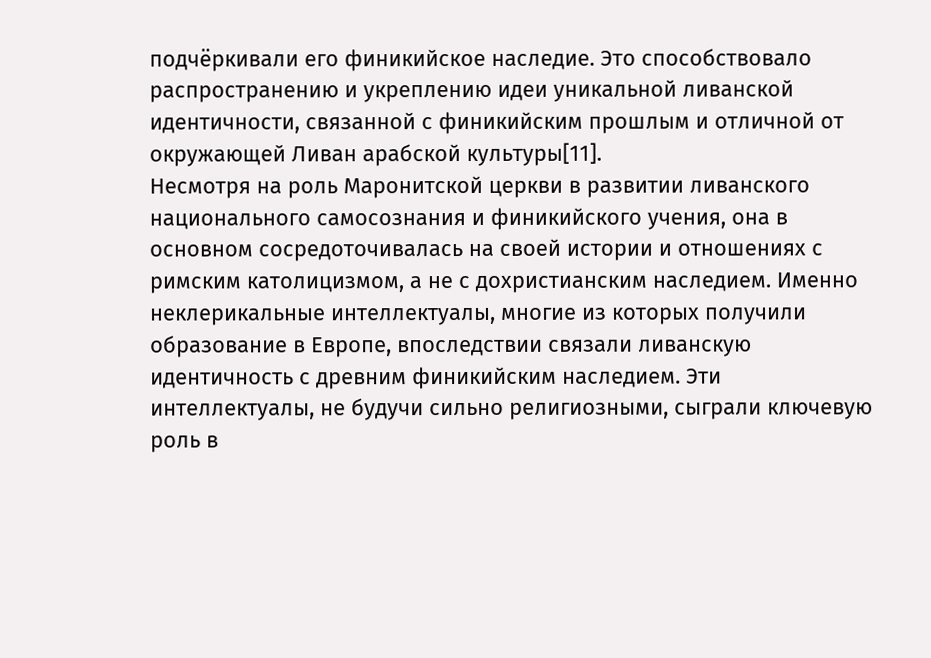подчёркивали его финикийское наследие. Это способствовало распространению и укреплению идеи уникальной ливанской идентичности, связанной с финикийским прошлым и отличной от окружающей Ливан арабской культуры[11].
Несмотря на роль Маронитской церкви в развитии ливанского национального самосознания и финикийского учения, она в основном сосредоточивалась на своей истории и отношениях с римским католицизмом, а не с дохристианским наследием. Именно неклерикальные интеллектуалы, многие из которых получили образование в Европе, впоследствии связали ливанскую идентичность с древним финикийским наследием. Эти интеллектуалы, не будучи сильно религиозными, сыграли ключевую роль в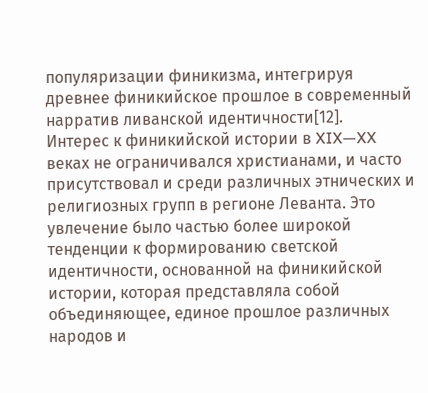популяризации финикизма, интегрируя древнее финикийское прошлое в современный нарратив ливанской идентичности[12].
Интерес к финикийской истории в XIX—XX веках не ограничивался христианами, и часто присутствовал и среди различных этнических и религиозных групп в регионе Леванта. Это увлечение было частью более широкой тенденции к формированию светской идентичности, основанной на финикийской истории, которая представляла собой объединяющее, единое прошлое различных народов и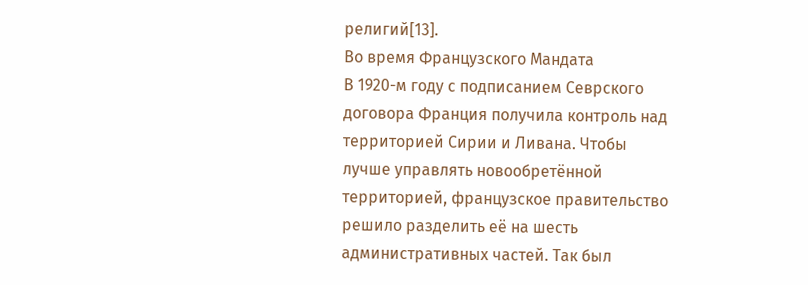религий[13].
Во время Французского Мандата
В 1920-м году с подписанием Севрского договора Франция получила контроль над территорией Сирии и Ливана. Чтобы лучше управлять новообретённой территорией, французское правительство решило разделить её на шесть административных частей. Так был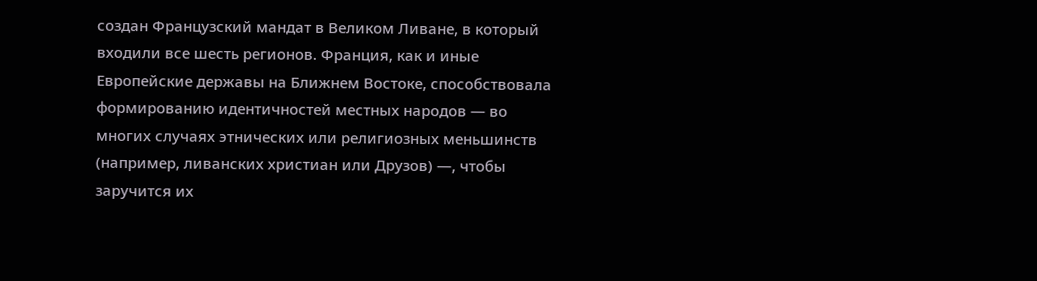создан Французский мандат в Великом Ливане, в который входили все шесть регионов. Франция, как и иные Европейские державы на Ближнем Востоке, способствовала формированию идентичностей местных народов — во многих случаях этнических или религиозных меньшинств (например, ливанских христиан или Друзов) —, чтобы заручится их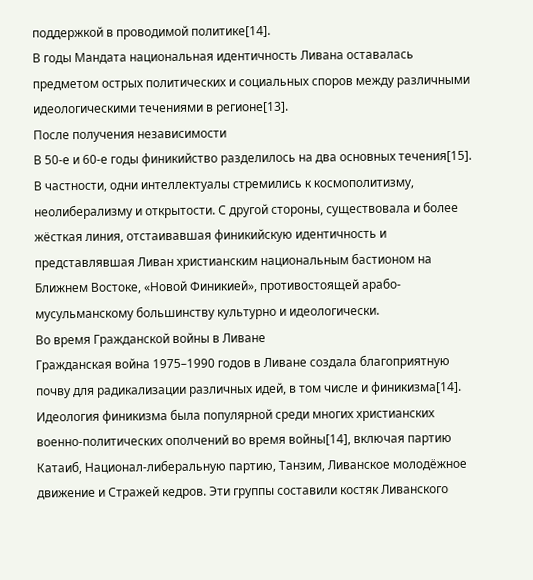поддержкой в проводимой политике[14].
В годы Мандата национальная идентичность Ливана оставалась предметом острых политических и социальных споров между различными идеологическими течениями в регионе[13].
После получения независимости
В 50-е и 60-е годы финикийство разделилось на два основных течения[15]. В частности, одни интеллектуалы стремились к космополитизму, неолиберализму и открытости. С другой стороны, существовала и более жёсткая линия, отстаивавшая финикийскую идентичность и представлявшая Ливан христианским национальным бастионом на Ближнем Востоке, «Новой Финикией», противостоящей арабо-мусульманскому большинству культурно и идеологически.
Во время Гражданской войны в Ливане
Гражданская война 1975–1990 годов в Ливане создала благоприятную почву для радикализации различных идей, в том числе и финикизма[14].
Идеология финикизма была популярной среди многих христианских военно-политических ополчений во время войны[14], включая партию Катаиб, Национал-либеральную партию, Танзим, Ливанское молодёжное движение и Стражей кедров. Эти группы составили костяк Ливанского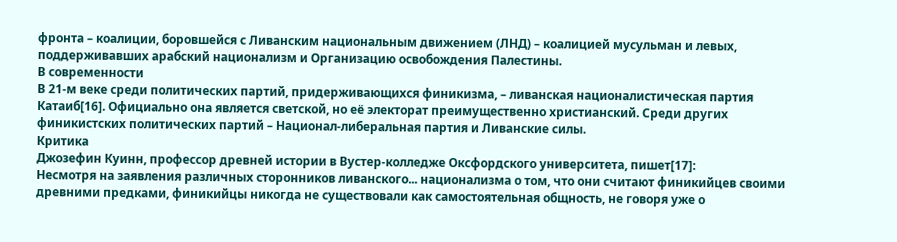фронта – коалиции, боровшейся с Ливанским национальным движением (ЛНД) – коалицией мусульман и левых, поддерживавших арабский национализм и Организацию освобождения Палестины.
В современности
В 21-м веке среди политических партий, придерживающихся финикизма, – ливанская националистическая партия Катаиб[16]. Официально она является светской, но её электорат преимущественно христианский. Среди других финикистских политических партий – Национал-либеральная партия и Ливанские силы.
Критика
Джозефин Куинн, профессор древней истории в Вустер-колледже Оксфордского университета, пишет[17]:
Несмотря на заявления различных сторонников ливанского... национализма о том, что они считают финикийцев своими древними предками, финикийцы никогда не существовали как самостоятельная общность, не говоря уже о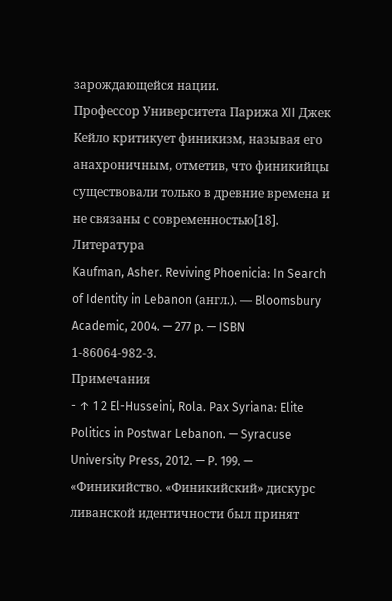зарождающейся нации.
Профессор Университета Парижа XII Джек Кейло критикует финикизм, называя его анахроничным, отметив, что финикийцы существовали только в древние времена и не связаны с современностью[18].
Литература
Kaufman, Asher. Reviving Phoenicia: In Search of Identity in Lebanon (англ.). — Bloomsbury Academic, 2004. — 277 p. — ISBN 1-86064-982-3.
Примечания
- ↑ 1 2 El-Husseini, Rola. Pax Syriana: Elite Politics in Postwar Lebanon. — Syracuse University Press, 2012. — P. 199. — «Финикийство. «Финикийский» дискурс ливанской идентичности был принят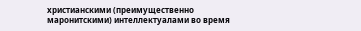христианскими (преимущественно маронитскими) интеллектуалами во время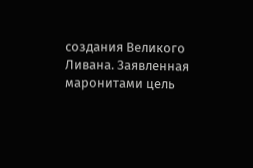создания Великого Ливана. Заявленная маронитами цель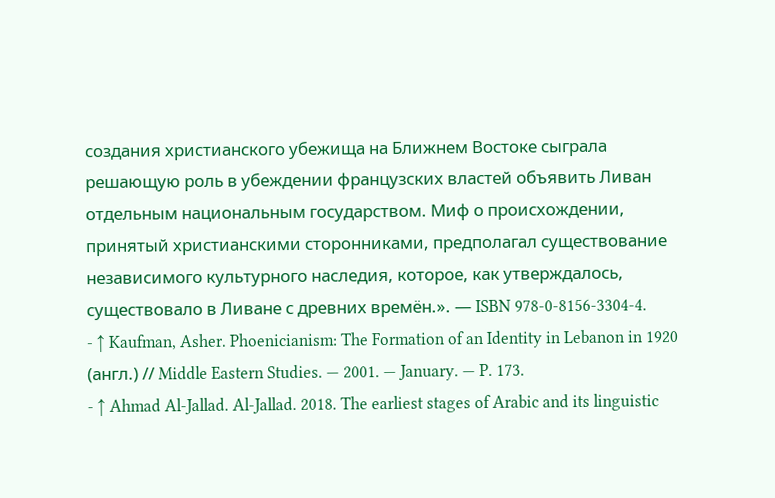создания христианского убежища на Ближнем Востоке сыграла решающую роль в убеждении французских властей объявить Ливан отдельным национальным государством. Миф о происхождении, принятый христианскими сторонниками, предполагал существование независимого культурного наследия, которое, как утверждалось, существовало в Ливане с древних времён.». — ISBN 978-0-8156-3304-4.
- ↑ Kaufman, Asher. Phoenicianism: The Formation of an Identity in Lebanon in 1920 (англ.) // Middle Eastern Studies. — 2001. — January. — P. 173.
- ↑ Ahmad Al-Jallad. Al-Jallad. 2018. The earliest stages of Arabic and its linguistic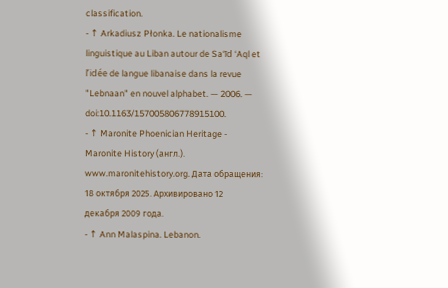classification.
- ↑ Arkadiusz Płonka. Le nationalisme linguistique au Liban autour de Sa‘īd ‘Aql et l’idée de langue libanaise dans la revue "Lebnaan" en nouvel alphabet. — 2006. — doi:10.1163/157005806778915100.
- ↑ Maronite Phoenician Heritage - Maronite History (англ.). www.maronitehistory.org. Дата обращения: 18 октября 2025. Архивировано 12 декабря 2009 года.
- ↑ Ann Malaspina. Lebanon.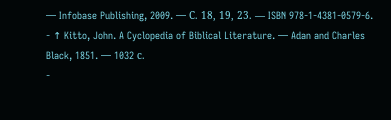— Infobase Publishing, 2009. — С. 18, 19, 23. — ISBN 978-1-4381-0579-6.
- ↑ Kitto, John. A Cyclopedia of Biblical Literature. — Adan and Charles Black, 1851. — 1032 с.
-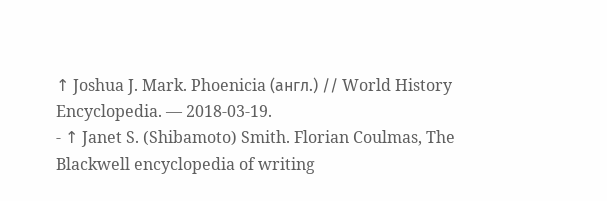↑ Joshua J. Mark. Phoenicia (англ.) // World History Encyclopedia. — 2018-03-19.
- ↑ Janet S. (Shibamoto) Smith. Florian Coulmas, The Blackwell encyclopedia of writing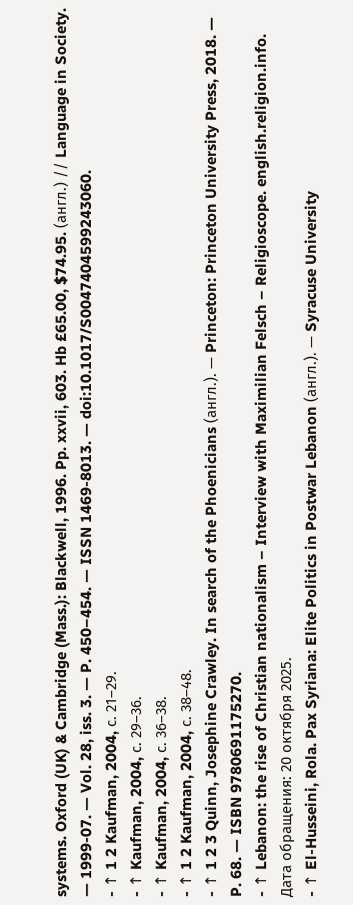systems. Oxford (UK) & Cambridge (Mass.): Blackwell, 1996. Pp. xxvii, 603. Hb £65.00, $74.95. (англ.) // Language in Society. — 1999-07. — Vol. 28, iss. 3. — P. 450–454. — ISSN 1469-8013. — doi:10.1017/S0047404599243060.
- ↑ 1 2 Kaufman, 2004, с. 21–29.
- ↑ Kaufman, 2004, с. 29–36.
- ↑ Kaufman, 2004, с. 36–38.
- ↑ 1 2 Kaufman, 2004, с. 38–48.
- ↑ 1 2 3 Quinn, Josephine Crawley. In search of the Phoenicians (англ.). — Princeton: Princeton University Press, 2018. — P. 68. — ISBN 9780691175270.
- ↑ Lebanon: the rise of Christian nationalism – Interview with Maximilian Felsch – Religioscope. english.religion.info. Дата обращения: 20 октября 2025.
- ↑ El-Husseini, Rola. Pax Syriana: Elite Politics in Postwar Lebanon (англ.). — Syracuse University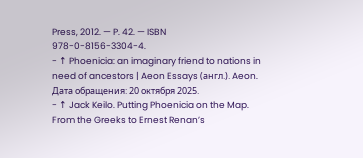Press, 2012. — P. 42. — ISBN 978-0-8156-3304-4.
- ↑ Phoenicia: an imaginary friend to nations in need of ancestors | Aeon Essays (англ.). Aeon. Дата обращения: 20 октября 2025.
- ↑ Jack Keilo. Putting Phoenicia on the Map. From the Greeks to Ernest Renan’s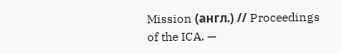Mission (англ.) // Proceedings of the ICA. —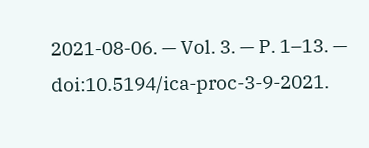2021-08-06. — Vol. 3. — P. 1–13. — doi:10.5194/ica-proc-3-9-2021.